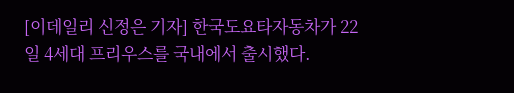[이데일리 신정은 기자] 한국도요타자동차가 22일 4세대 프리우스를 국내에서 출시했다.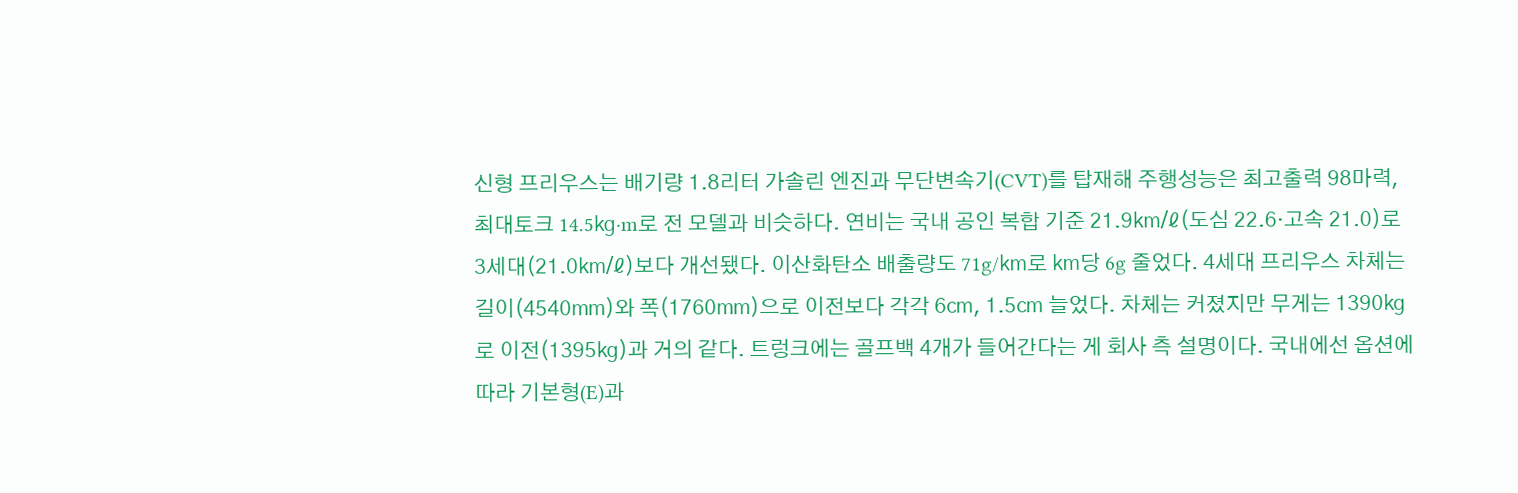신형 프리우스는 배기량 1.8리터 가솔린 엔진과 무단변속기(CVT)를 탑재해 주행성능은 최고출력 98마력, 최대토크 14.5㎏·m로 전 모델과 비슷하다. 연비는 국내 공인 복합 기준 21.9㎞/ℓ(도심 22.6·고속 21.0)로 3세대(21.0㎞/ℓ)보다 개선됐다. 이산화탄소 배출량도 71g/㎞로 ㎞당 6g 줄었다. 4세대 프리우스 차체는 길이(4540㎜)와 폭(1760㎜)으로 이전보다 각각 6㎝, 1.5㎝ 늘었다. 차체는 커졌지만 무게는 1390㎏로 이전(1395㎏)과 거의 같다. 트렁크에는 골프백 4개가 들어간다는 게 회사 측 설명이다. 국내에선 옵션에 따라 기본형(E)과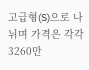고급형(S)으로 나뉘며 가격은 각각 3260만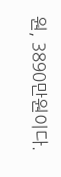원, 3890만원이다.